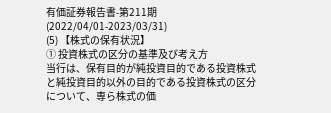有価証券報告書-第211期(2022/04/01-2023/03/31)
(5) 【株式の保有状況】
① 投資株式の区分の基準及び考え方
当行は、保有目的が純投資目的である投資株式と純投資目的以外の目的である投資株式の区分について、専ら株式の価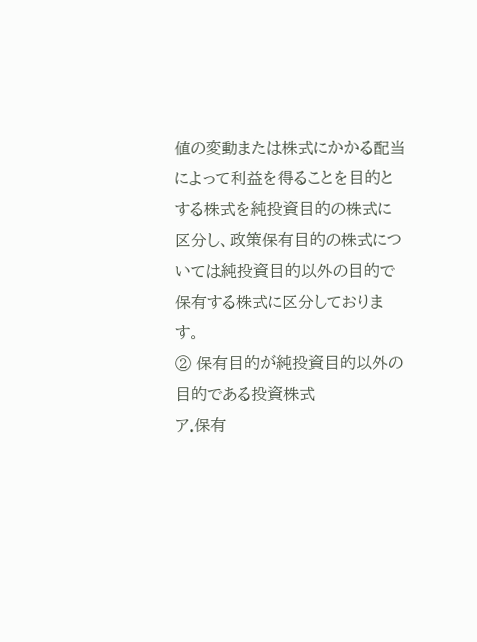値の変動または株式にかかる配当によって利益を得ることを目的とする株式を純投資目的の株式に区分し、政策保有目的の株式については純投資目的以外の目的で保有する株式に区分しております。
② 保有目的が純投資目的以外の目的である投資株式
ア.保有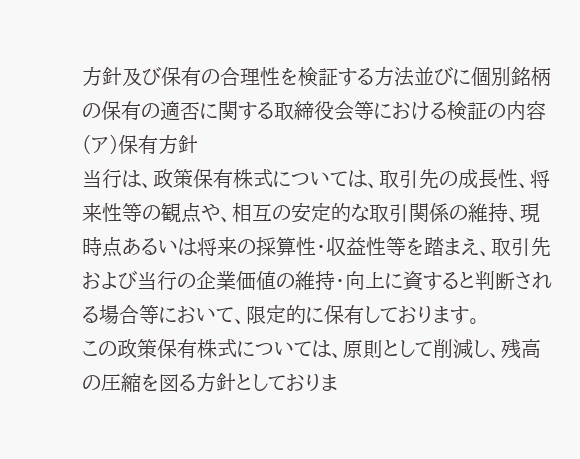方針及び保有の合理性を検証する方法並びに個別銘柄の保有の適否に関する取締役会等における検証の内容
(ア)保有方針
当行は、政策保有株式については、取引先の成長性、将来性等の観点や、相互の安定的な取引関係の維持、現時点あるいは将来の採算性・収益性等を踏まえ、取引先および当行の企業価値の維持・向上に資すると判断される場合等において、限定的に保有しております。
この政策保有株式については、原則として削減し、残高の圧縮を図る方針としておりま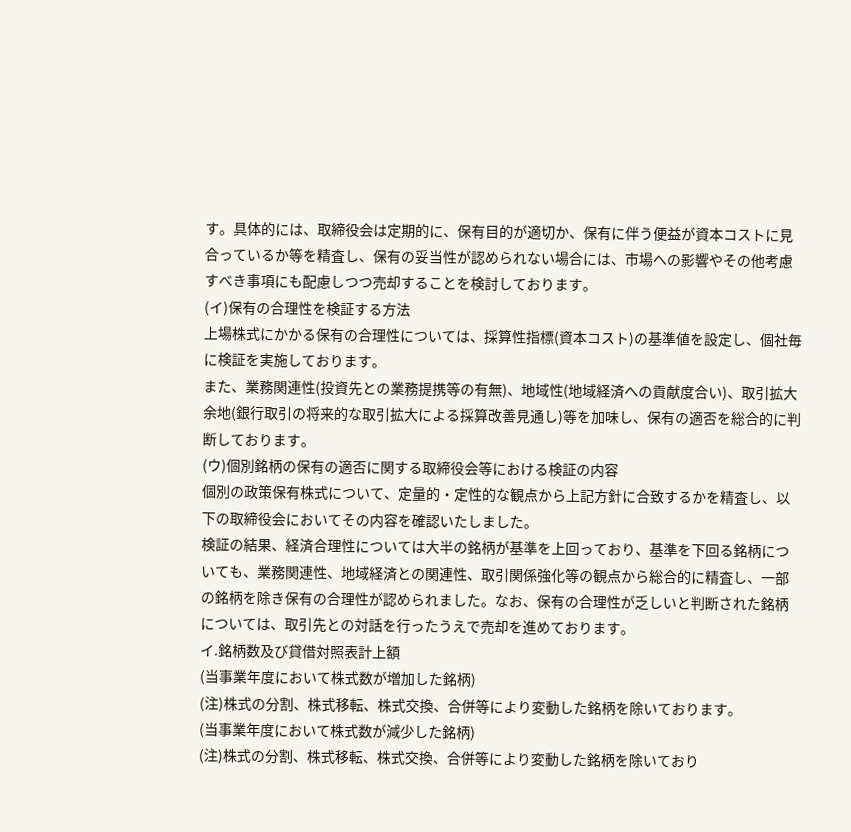す。具体的には、取締役会は定期的に、保有目的が適切か、保有に伴う便益が資本コストに見合っているか等を精査し、保有の妥当性が認められない場合には、市場への影響やその他考慮すべき事項にも配慮しつつ売却することを検討しております。
(イ)保有の合理性を検証する方法
上場株式にかかる保有の合理性については、採算性指標(資本コスト)の基準値を設定し、個社毎に検証を実施しております。
また、業務関連性(投資先との業務提携等の有無)、地域性(地域経済への貢献度合い)、取引拡大余地(銀行取引の将来的な取引拡大による採算改善見通し)等を加味し、保有の適否を総合的に判断しております。
(ウ)個別銘柄の保有の適否に関する取締役会等における検証の内容
個別の政策保有株式について、定量的・定性的な観点から上記方針に合致するかを精査し、以下の取締役会においてその内容を確認いたしました。
検証の結果、経済合理性については大半の銘柄が基準を上回っており、基準を下回る銘柄についても、業務関連性、地域経済との関連性、取引関係強化等の観点から総合的に精査し、一部の銘柄を除き保有の合理性が認められました。なお、保有の合理性が乏しいと判断された銘柄については、取引先との対話を行ったうえで売却を進めております。
イ.銘柄数及び貸借対照表計上額
(当事業年度において株式数が増加した銘柄)
(注)株式の分割、株式移転、株式交換、合併等により変動した銘柄を除いております。
(当事業年度において株式数が減少した銘柄)
(注)株式の分割、株式移転、株式交換、合併等により変動した銘柄を除いており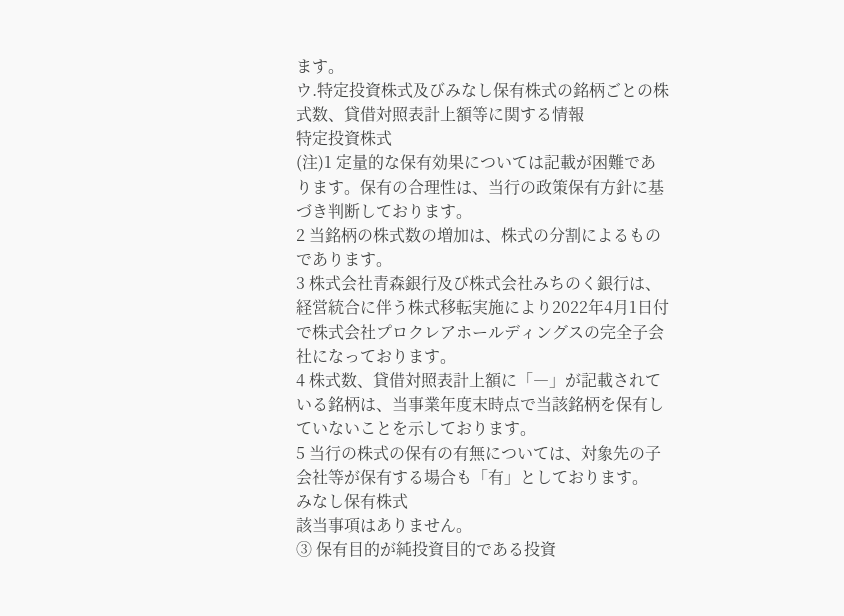ます。
ウ.特定投資株式及びみなし保有株式の銘柄ごとの株式数、貸借対照表計上額等に関する情報
特定投資株式
(注)1 定量的な保有効果については記載が困難であります。保有の合理性は、当行の政策保有方針に基づき判断しております。
2 当銘柄の株式数の増加は、株式の分割によるものであります。
3 株式会社青森銀行及び株式会社みちのく銀行は、経営統合に伴う株式移転実施により2022年4月1日付で株式会社プロクレアホールディングスの完全子会社になっております。
4 株式数、貸借対照表計上額に「―」が記載されている銘柄は、当事業年度末時点で当該銘柄を保有していないことを示しております。
5 当行の株式の保有の有無については、対象先の子会社等が保有する場合も「有」としております。
みなし保有株式
該当事項はありません。
③ 保有目的が純投資目的である投資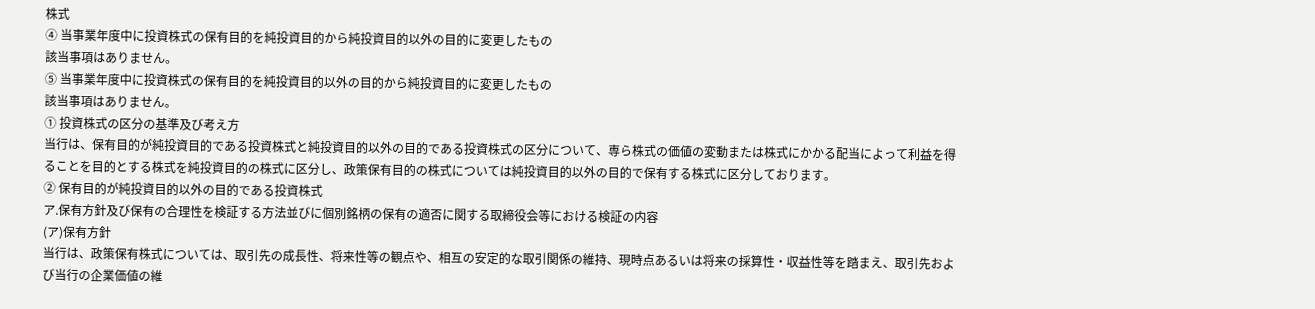株式
④ 当事業年度中に投資株式の保有目的を純投資目的から純投資目的以外の目的に変更したもの
該当事項はありません。
⑤ 当事業年度中に投資株式の保有目的を純投資目的以外の目的から純投資目的に変更したもの
該当事項はありません。
① 投資株式の区分の基準及び考え方
当行は、保有目的が純投資目的である投資株式と純投資目的以外の目的である投資株式の区分について、専ら株式の価値の変動または株式にかかる配当によって利益を得ることを目的とする株式を純投資目的の株式に区分し、政策保有目的の株式については純投資目的以外の目的で保有する株式に区分しております。
② 保有目的が純投資目的以外の目的である投資株式
ア.保有方針及び保有の合理性を検証する方法並びに個別銘柄の保有の適否に関する取締役会等における検証の内容
(ア)保有方針
当行は、政策保有株式については、取引先の成長性、将来性等の観点や、相互の安定的な取引関係の維持、現時点あるいは将来の採算性・収益性等を踏まえ、取引先および当行の企業価値の維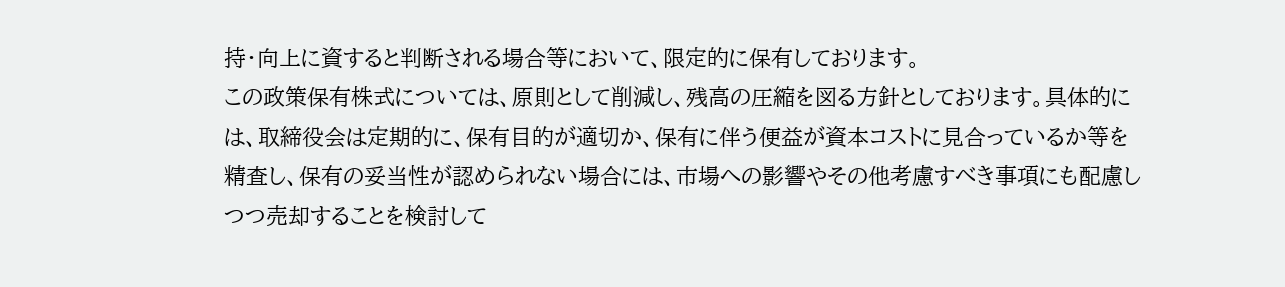持・向上に資すると判断される場合等において、限定的に保有しております。
この政策保有株式については、原則として削減し、残高の圧縮を図る方針としております。具体的には、取締役会は定期的に、保有目的が適切か、保有に伴う便益が資本コストに見合っているか等を精査し、保有の妥当性が認められない場合には、市場への影響やその他考慮すべき事項にも配慮しつつ売却することを検討して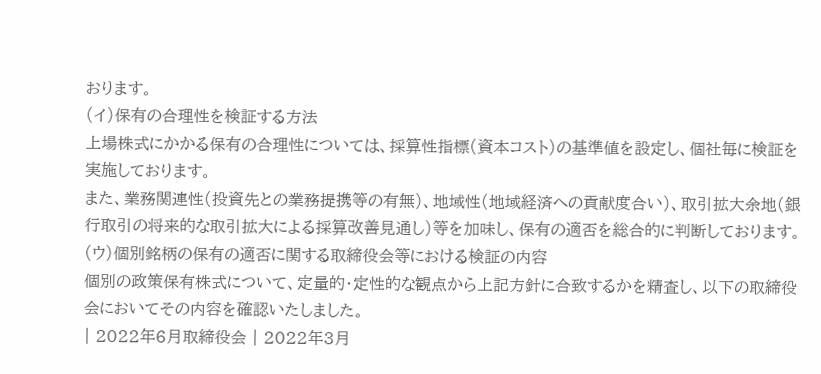おります。
(イ)保有の合理性を検証する方法
上場株式にかかる保有の合理性については、採算性指標(資本コスト)の基準値を設定し、個社毎に検証を実施しております。
また、業務関連性(投資先との業務提携等の有無)、地域性(地域経済への貢献度合い)、取引拡大余地(銀行取引の将来的な取引拡大による採算改善見通し)等を加味し、保有の適否を総合的に判断しております。
(ウ)個別銘柄の保有の適否に関する取締役会等における検証の内容
個別の政策保有株式について、定量的・定性的な観点から上記方針に合致するかを精査し、以下の取締役会においてその内容を確認いたしました。
| 2022年6月取締役会 | 2022年3月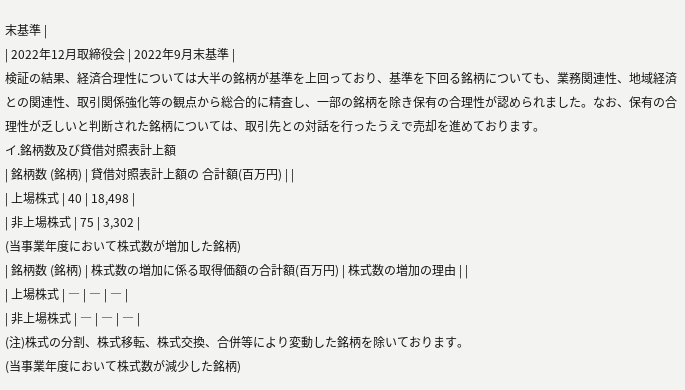末基準 |
| 2022年12月取締役会 | 2022年9月末基準 |
検証の結果、経済合理性については大半の銘柄が基準を上回っており、基準を下回る銘柄についても、業務関連性、地域経済との関連性、取引関係強化等の観点から総合的に精査し、一部の銘柄を除き保有の合理性が認められました。なお、保有の合理性が乏しいと判断された銘柄については、取引先との対話を行ったうえで売却を進めております。
イ.銘柄数及び貸借対照表計上額
| 銘柄数 (銘柄) | 貸借対照表計上額の 合計額(百万円) | |
| 上場株式 | 40 | 18,498 |
| 非上場株式 | 75 | 3,302 |
(当事業年度において株式数が増加した銘柄)
| 銘柄数 (銘柄) | 株式数の増加に係る取得価額の合計額(百万円) | 株式数の増加の理由 | |
| 上場株式 | ― | ― | ― |
| 非上場株式 | ― | ― | ― |
(注)株式の分割、株式移転、株式交換、合併等により変動した銘柄を除いております。
(当事業年度において株式数が減少した銘柄)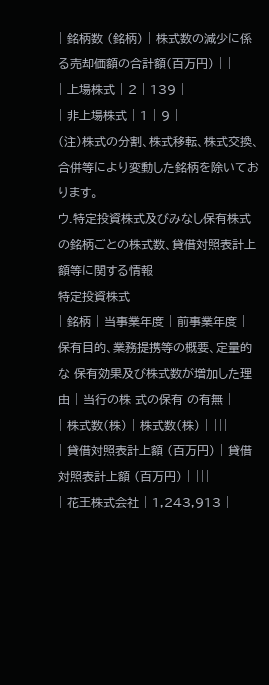| 銘柄数 (銘柄) | 株式数の減少に係る売却価額の合計額(百万円) | |
| 上場株式 | 2 | 139 |
| 非上場株式 | 1 | 9 |
(注)株式の分割、株式移転、株式交換、合併等により変動した銘柄を除いております。
ウ.特定投資株式及びみなし保有株式の銘柄ごとの株式数、貸借対照表計上額等に関する情報
特定投資株式
| 銘柄 | 当事業年度 | 前事業年度 | 保有目的、業務提携等の概要、定量的な 保有効果及び株式数が増加した理由 | 当行の株 式の保有 の有無 |
| 株式数(株) | 株式数(株) | |||
| 貸借対照表計上額 (百万円) | 貸借対照表計上額 (百万円) | |||
| 花王株式会社 | 1,243,913 |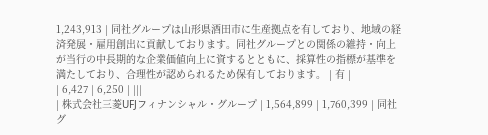1,243,913 | 同社グループは山形県酒田市に生産拠点を有しており、地域の経済発展・雇用創出に貢献しております。同社グループとの関係の維持・向上が当行の中長期的な企業価値向上に資するとともに、採算性の指標が基準を満たしており、合理性が認められるため保有しております。 | 有 |
| 6,427 | 6,250 | |||
| 株式会社三菱UFJフィナンシャル・グループ | 1,564,899 | 1,760,399 | 同社グ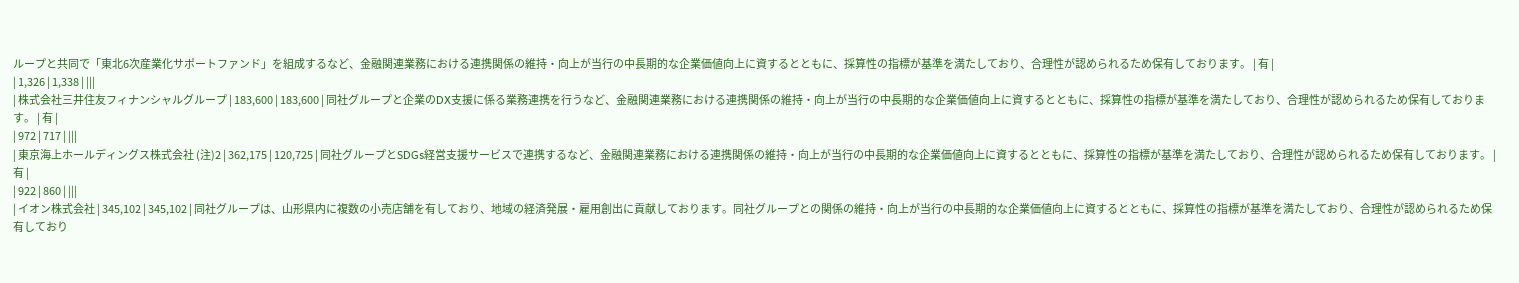ループと共同で「東北6次産業化サポートファンド」を組成するなど、金融関連業務における連携関係の維持・向上が当行の中長期的な企業価値向上に資するとともに、採算性の指標が基準を満たしており、合理性が認められるため保有しております。 | 有 |
| 1,326 | 1,338 | |||
| 株式会社三井住友フィナンシャルグループ | 183,600 | 183,600 | 同社グループと企業のDX支援に係る業務連携を行うなど、金融関連業務における連携関係の維持・向上が当行の中長期的な企業価値向上に資するとともに、採算性の指標が基準を満たしており、合理性が認められるため保有しております。 | 有 |
| 972 | 717 | |||
| 東京海上ホールディングス株式会社 (注)2 | 362,175 | 120,725 | 同社グループとSDGs経営支援サービスで連携するなど、金融関連業務における連携関係の維持・向上が当行の中長期的な企業価値向上に資するとともに、採算性の指標が基準を満たしており、合理性が認められるため保有しております。 | 有 |
| 922 | 860 | |||
| イオン株式会社 | 345,102 | 345,102 | 同社グループは、山形県内に複数の小売店舗を有しており、地域の経済発展・雇用創出に貢献しております。同社グループとの関係の維持・向上が当行の中長期的な企業価値向上に資するとともに、採算性の指標が基準を満たしており、合理性が認められるため保有しており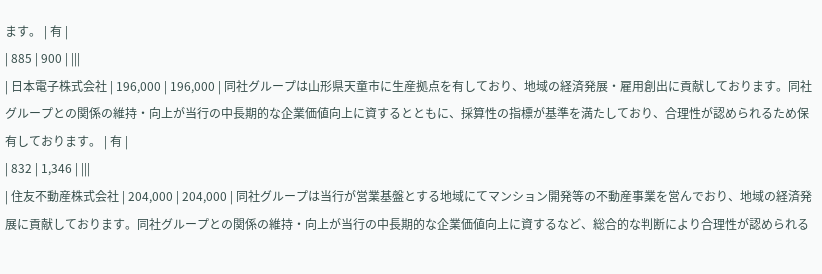ます。 | 有 |
| 885 | 900 | |||
| 日本電子株式会社 | 196,000 | 196,000 | 同社グループは山形県天童市に生産拠点を有しており、地域の経済発展・雇用創出に貢献しております。同社グループとの関係の維持・向上が当行の中長期的な企業価値向上に資するとともに、採算性の指標が基準を満たしており、合理性が認められるため保有しております。 | 有 |
| 832 | 1,346 | |||
| 住友不動産株式会社 | 204,000 | 204,000 | 同社グループは当行が営業基盤とする地域にてマンション開発等の不動産事業を営んでおり、地域の経済発展に貢献しております。同社グループとの関係の維持・向上が当行の中長期的な企業価値向上に資するなど、総合的な判断により合理性が認められる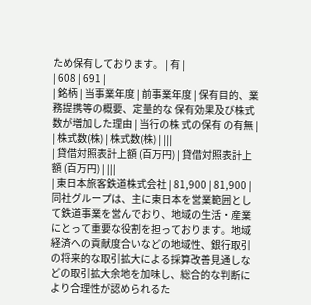ため保有しております。 | 有 |
| 608 | 691 |
| 銘柄 | 当事業年度 | 前事業年度 | 保有目的、業務提携等の概要、定量的な 保有効果及び株式数が増加した理由 | 当行の株 式の保有 の有無 |
| 株式数(株) | 株式数(株) | |||
| 貸借対照表計上額 (百万円) | 貸借対照表計上額 (百万円) | |||
| 東日本旅客鉄道株式会社 | 81,900 | 81,900 | 同社グループは、主に東日本を営業範囲として鉄道事業を営んでおり、地域の生活・産業にとって重要な役割を担っております。地域経済への貢献度合いなどの地域性、銀行取引の将来的な取引拡大による採算改善見通しなどの取引拡大余地を加味し、総合的な判断により合理性が認められるた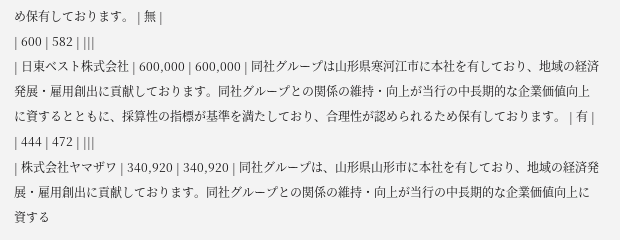め保有しております。 | 無 |
| 600 | 582 | |||
| 日東ベスト株式会社 | 600,000 | 600,000 | 同社グループは山形県寒河江市に本社を有しており、地域の経済発展・雇用創出に貢献しております。同社グループとの関係の維持・向上が当行の中長期的な企業価値向上に資するとともに、採算性の指標が基準を満たしており、合理性が認められるため保有しております。 | 有 |
| 444 | 472 | |||
| 株式会社ヤマザワ | 340,920 | 340,920 | 同社グループは、山形県山形市に本社を有しており、地域の経済発展・雇用創出に貢献しております。同社グループとの関係の維持・向上が当行の中長期的な企業価値向上に資する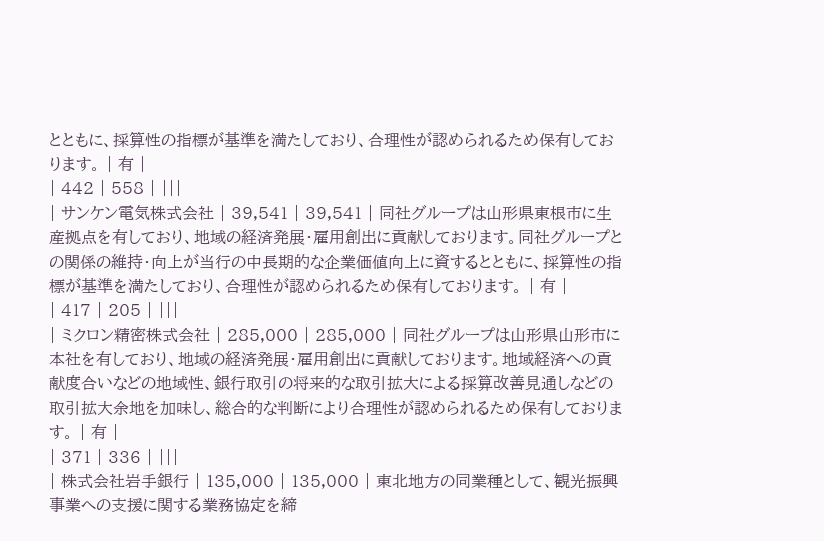とともに、採算性の指標が基準を満たしており、合理性が認められるため保有しております。 | 有 |
| 442 | 558 | |||
| サンケン電気株式会社 | 39,541 | 39,541 | 同社グループは山形県東根市に生産拠点を有しており、地域の経済発展・雇用創出に貢献しております。同社グループとの関係の維持・向上が当行の中長期的な企業価値向上に資するとともに、採算性の指標が基準を満たしており、合理性が認められるため保有しております。 | 有 |
| 417 | 205 | |||
| ミクロン精密株式会社 | 285,000 | 285,000 | 同社グループは山形県山形市に本社を有しており、地域の経済発展・雇用創出に貢献しております。地域経済への貢献度合いなどの地域性、銀行取引の将来的な取引拡大による採算改善見通しなどの取引拡大余地を加味し、総合的な判断により合理性が認められるため保有しております。 | 有 |
| 371 | 336 | |||
| 株式会社岩手銀行 | 135,000 | 135,000 | 東北地方の同業種として、観光振興事業への支援に関する業務協定を締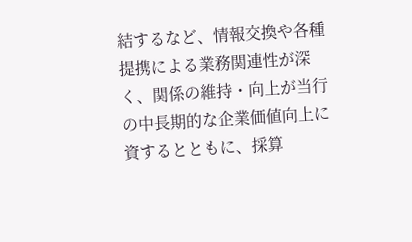結するなど、情報交換や各種提携による業務関連性が深く、関係の維持・向上が当行の中長期的な企業価値向上に資するとともに、採算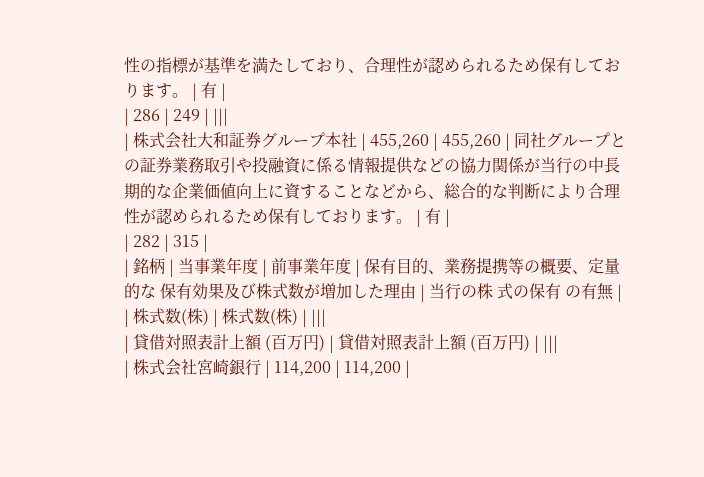性の指標が基準を満たしており、合理性が認められるため保有しております。 | 有 |
| 286 | 249 | |||
| 株式会社大和証券グループ本社 | 455,260 | 455,260 | 同社グループとの証券業務取引や投融資に係る情報提供などの協力関係が当行の中長期的な企業価値向上に資することなどから、総合的な判断により合理性が認められるため保有しております。 | 有 |
| 282 | 315 |
| 銘柄 | 当事業年度 | 前事業年度 | 保有目的、業務提携等の概要、定量的な 保有効果及び株式数が増加した理由 | 当行の株 式の保有 の有無 |
| 株式数(株) | 株式数(株) | |||
| 貸借対照表計上額 (百万円) | 貸借対照表計上額 (百万円) | |||
| 株式会社宮崎銀行 | 114,200 | 114,200 |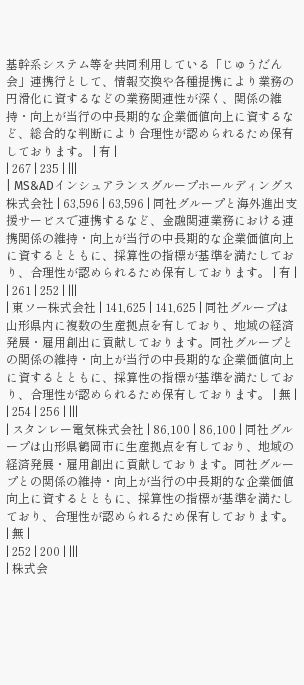基幹系システム等を共同利用している「じゅうだん会」連携行として、情報交換や各種提携により業務の円滑化に資するなどの業務関連性が深く、関係の維持・向上が当行の中長期的な企業価値向上に資するなど、総合的な判断により合理性が認められるため保有しております。 | 有 |
| 267 | 235 | |||
| MS&ADインシュアランスグループホールディングス株式会社 | 63,596 | 63,596 | 同社グループと海外進出支援サービスで連携するなど、金融関連業務における連携関係の維持・向上が当行の中長期的な企業価値向上に資するとともに、採算性の指標が基準を満たしており、合理性が認められるため保有しております。 | 有 |
| 261 | 252 | |||
| 東ソー株式会社 | 141,625 | 141,625 | 同社グループは山形県内に複数の生産拠点を有しており、地域の経済発展・雇用創出に貢献しております。同社グループとの関係の維持・向上が当行の中長期的な企業価値向上に資するとともに、採算性の指標が基準を満たしており、合理性が認められるため保有しております。 | 無 |
| 254 | 256 | |||
| スタンレー電気株式会社 | 86,100 | 86,100 | 同社グループは山形県鶴岡市に生産拠点を有しており、地域の経済発展・雇用創出に貢献しております。同社グループとの関係の維持・向上が当行の中長期的な企業価値向上に資するとともに、採算性の指標が基準を満たしており、合理性が認められるため保有しております。 | 無 |
| 252 | 200 | |||
| 株式会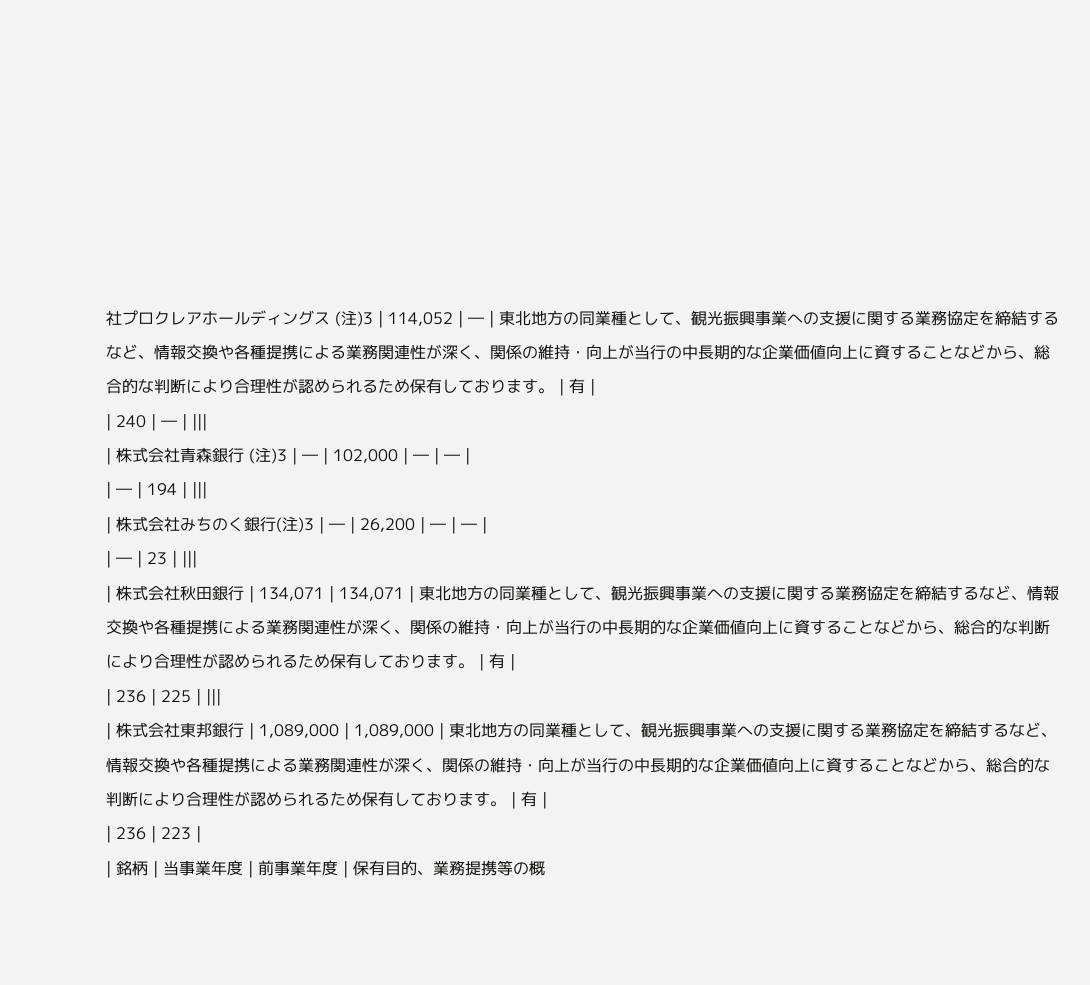社プロクレアホールディングス (注)3 | 114,052 | ― | 東北地方の同業種として、観光振興事業への支援に関する業務協定を締結するなど、情報交換や各種提携による業務関連性が深く、関係の維持・向上が当行の中長期的な企業価値向上に資することなどから、総合的な判断により合理性が認められるため保有しております。 | 有 |
| 240 | ― | |||
| 株式会社青森銀行 (注)3 | ― | 102,000 | ― | ― |
| ― | 194 | |||
| 株式会社みちのく銀行(注)3 | ― | 26,200 | ― | ― |
| ― | 23 | |||
| 株式会社秋田銀行 | 134,071 | 134,071 | 東北地方の同業種として、観光振興事業への支援に関する業務協定を締結するなど、情報交換や各種提携による業務関連性が深く、関係の維持・向上が当行の中長期的な企業価値向上に資することなどから、総合的な判断により合理性が認められるため保有しております。 | 有 |
| 236 | 225 | |||
| 株式会社東邦銀行 | 1,089,000 | 1,089,000 | 東北地方の同業種として、観光振興事業への支援に関する業務協定を締結するなど、情報交換や各種提携による業務関連性が深く、関係の維持・向上が当行の中長期的な企業価値向上に資することなどから、総合的な判断により合理性が認められるため保有しております。 | 有 |
| 236 | 223 |
| 銘柄 | 当事業年度 | 前事業年度 | 保有目的、業務提携等の概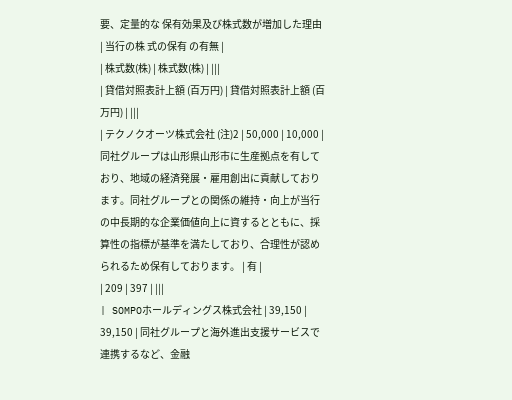要、定量的な 保有効果及び株式数が増加した理由 | 当行の株 式の保有 の有無 |
| 株式数(株) | 株式数(株) | |||
| 貸借対照表計上額 (百万円) | 貸借対照表計上額 (百万円) | |||
| テクノクオーツ株式会社 (注)2 | 50,000 | 10,000 | 同社グループは山形県山形市に生産拠点を有しており、地域の経済発展・雇用創出に貢献しております。同社グループとの関係の維持・向上が当行の中長期的な企業価値向上に資するとともに、採算性の指標が基準を満たしており、合理性が認められるため保有しております。 | 有 |
| 209 | 397 | |||
| SOMPOホールディングス株式会社 | 39,150 | 39,150 | 同社グループと海外進出支援サービスで連携するなど、金融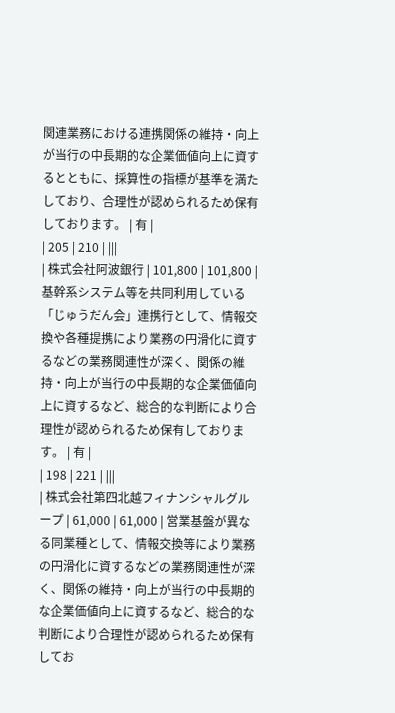関連業務における連携関係の維持・向上が当行の中長期的な企業価値向上に資するとともに、採算性の指標が基準を満たしており、合理性が認められるため保有しております。 | 有 |
| 205 | 210 | |||
| 株式会社阿波銀行 | 101,800 | 101,800 | 基幹系システム等を共同利用している「じゅうだん会」連携行として、情報交換や各種提携により業務の円滑化に資するなどの業務関連性が深く、関係の維持・向上が当行の中長期的な企業価値向上に資するなど、総合的な判断により合理性が認められるため保有しております。 | 有 |
| 198 | 221 | |||
| 株式会社第四北越フィナンシャルグループ | 61,000 | 61,000 | 営業基盤が異なる同業種として、情報交換等により業務の円滑化に資するなどの業務関連性が深く、関係の維持・向上が当行の中長期的な企業価値向上に資するなど、総合的な判断により合理性が認められるため保有してお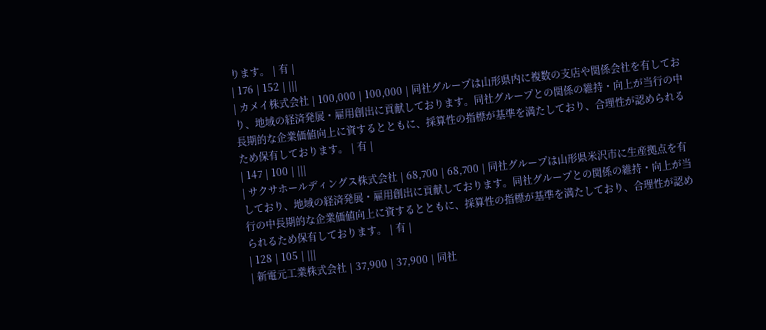ります。 | 有 |
| 176 | 152 | |||
| カメイ株式会社 | 100,000 | 100,000 | 同社グループは山形県内に複数の支店や関係会社を有しており、地域の経済発展・雇用創出に貢献しております。同社グループとの関係の維持・向上が当行の中長期的な企業価値向上に資するとともに、採算性の指標が基準を満たしており、合理性が認められるため保有しております。 | 有 |
| 147 | 100 | |||
| サクサホールディングス株式会社 | 68,700 | 68,700 | 同社グループは山形県米沢市に生産拠点を有しており、地域の経済発展・雇用創出に貢献しております。同社グループとの関係の維持・向上が当行の中長期的な企業価値向上に資するとともに、採算性の指標が基準を満たしており、合理性が認められるため保有しております。 | 有 |
| 128 | 105 | |||
| 新電元工業株式会社 | 37,900 | 37,900 | 同社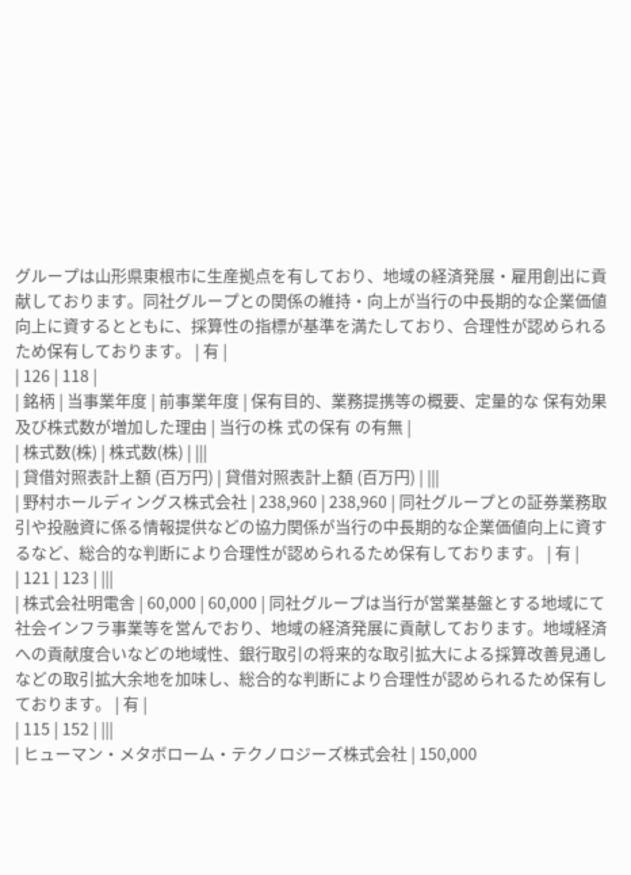グループは山形県東根市に生産拠点を有しており、地域の経済発展・雇用創出に貢献しております。同社グループとの関係の維持・向上が当行の中長期的な企業価値向上に資するとともに、採算性の指標が基準を満たしており、合理性が認められるため保有しております。 | 有 |
| 126 | 118 |
| 銘柄 | 当事業年度 | 前事業年度 | 保有目的、業務提携等の概要、定量的な 保有効果及び株式数が増加した理由 | 当行の株 式の保有 の有無 |
| 株式数(株) | 株式数(株) | |||
| 貸借対照表計上額 (百万円) | 貸借対照表計上額 (百万円) | |||
| 野村ホールディングス株式会社 | 238,960 | 238,960 | 同社グループとの証券業務取引や投融資に係る情報提供などの協力関係が当行の中長期的な企業価値向上に資するなど、総合的な判断により合理性が認められるため保有しております。 | 有 |
| 121 | 123 | |||
| 株式会社明電舎 | 60,000 | 60,000 | 同社グループは当行が営業基盤とする地域にて社会インフラ事業等を営んでおり、地域の経済発展に貢献しております。地域経済への貢献度合いなどの地域性、銀行取引の将来的な取引拡大による採算改善見通しなどの取引拡大余地を加味し、総合的な判断により合理性が認められるため保有しております。 | 有 |
| 115 | 152 | |||
| ヒューマン・メタボローム・テクノロジーズ株式会社 | 150,000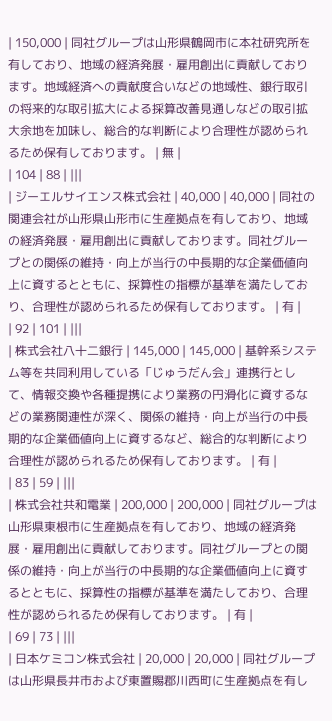| 150,000 | 同社グループは山形県鶴岡市に本社研究所を有しており、地域の経済発展・雇用創出に貢献しております。地域経済への貢献度合いなどの地域性、銀行取引の将来的な取引拡大による採算改善見通しなどの取引拡大余地を加味し、総合的な判断により合理性が認められるため保有しております。 | 無 |
| 104 | 88 | |||
| ジーエルサイエンス株式会社 | 40,000 | 40,000 | 同社の関連会社が山形県山形市に生産拠点を有しており、地域の経済発展・雇用創出に貢献しております。同社グループとの関係の維持・向上が当行の中長期的な企業価値向上に資するとともに、採算性の指標が基準を満たしており、合理性が認められるため保有しております。 | 有 |
| 92 | 101 | |||
| 株式会社八十二銀行 | 145,000 | 145,000 | 基幹系システム等を共同利用している「じゅうだん会」連携行として、情報交換や各種提携により業務の円滑化に資するなどの業務関連性が深く、関係の維持・向上が当行の中長期的な企業価値向上に資するなど、総合的な判断により合理性が認められるため保有しております。 | 有 |
| 83 | 59 | |||
| 株式会社共和電業 | 200,000 | 200,000 | 同社グループは山形県東根市に生産拠点を有しており、地域の経済発展・雇用創出に貢献しております。同社グループとの関係の維持・向上が当行の中長期的な企業価値向上に資するとともに、採算性の指標が基準を満たしており、合理性が認められるため保有しております。 | 有 |
| 69 | 73 | |||
| 日本ケミコン株式会社 | 20,000 | 20,000 | 同社グループは山形県長井市および東置賜郡川西町に生産拠点を有し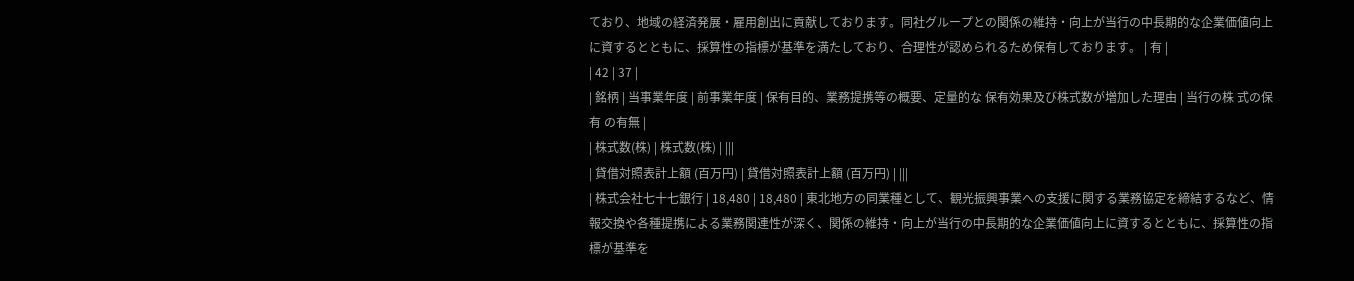ており、地域の経済発展・雇用創出に貢献しております。同社グループとの関係の維持・向上が当行の中長期的な企業価値向上に資するとともに、採算性の指標が基準を満たしており、合理性が認められるため保有しております。 | 有 |
| 42 | 37 |
| 銘柄 | 当事業年度 | 前事業年度 | 保有目的、業務提携等の概要、定量的な 保有効果及び株式数が増加した理由 | 当行の株 式の保有 の有無 |
| 株式数(株) | 株式数(株) | |||
| 貸借対照表計上額 (百万円) | 貸借対照表計上額 (百万円) | |||
| 株式会社七十七銀行 | 18,480 | 18,480 | 東北地方の同業種として、観光振興事業への支援に関する業務協定を締結するなど、情報交換や各種提携による業務関連性が深く、関係の維持・向上が当行の中長期的な企業価値向上に資するとともに、採算性の指標が基準を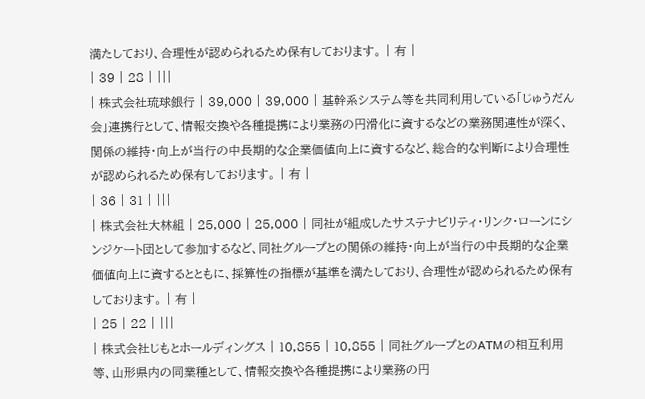満たしており、合理性が認められるため保有しております。 | 有 |
| 39 | 28 | |||
| 株式会社琉球銀行 | 39,000 | 39,000 | 基幹系システム等を共同利用している「じゅうだん会」連携行として、情報交換や各種提携により業務の円滑化に資するなどの業務関連性が深く、関係の維持・向上が当行の中長期的な企業価値向上に資するなど、総合的な判断により合理性が認められるため保有しております。 | 有 |
| 36 | 31 | |||
| 株式会社大林組 | 25,000 | 25,000 | 同社が組成したサステナビリティ・リンク・ローンにシンジケート団として参加するなど、同社グループとの関係の維持・向上が当行の中長期的な企業価値向上に資するとともに、採算性の指標が基準を満たしており、合理性が認められるため保有しております。 | 有 |
| 25 | 22 | |||
| 株式会社じもとホールディングス | 10,855 | 10,855 | 同社グループとのATMの相互利用等、山形県内の同業種として、情報交換や各種提携により業務の円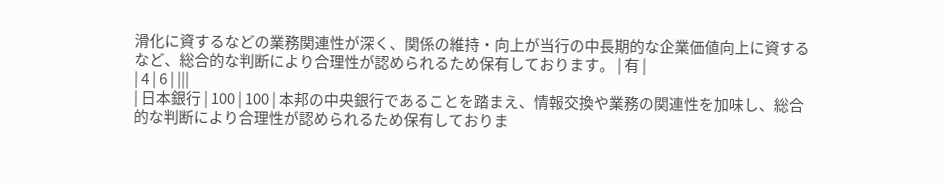滑化に資するなどの業務関連性が深く、関係の維持・向上が当行の中長期的な企業価値向上に資するなど、総合的な判断により合理性が認められるため保有しております。 | 有 |
| 4 | 6 | |||
| 日本銀行 | 100 | 100 | 本邦の中央銀行であることを踏まえ、情報交換や業務の関連性を加味し、総合的な判断により合理性が認められるため保有しておりま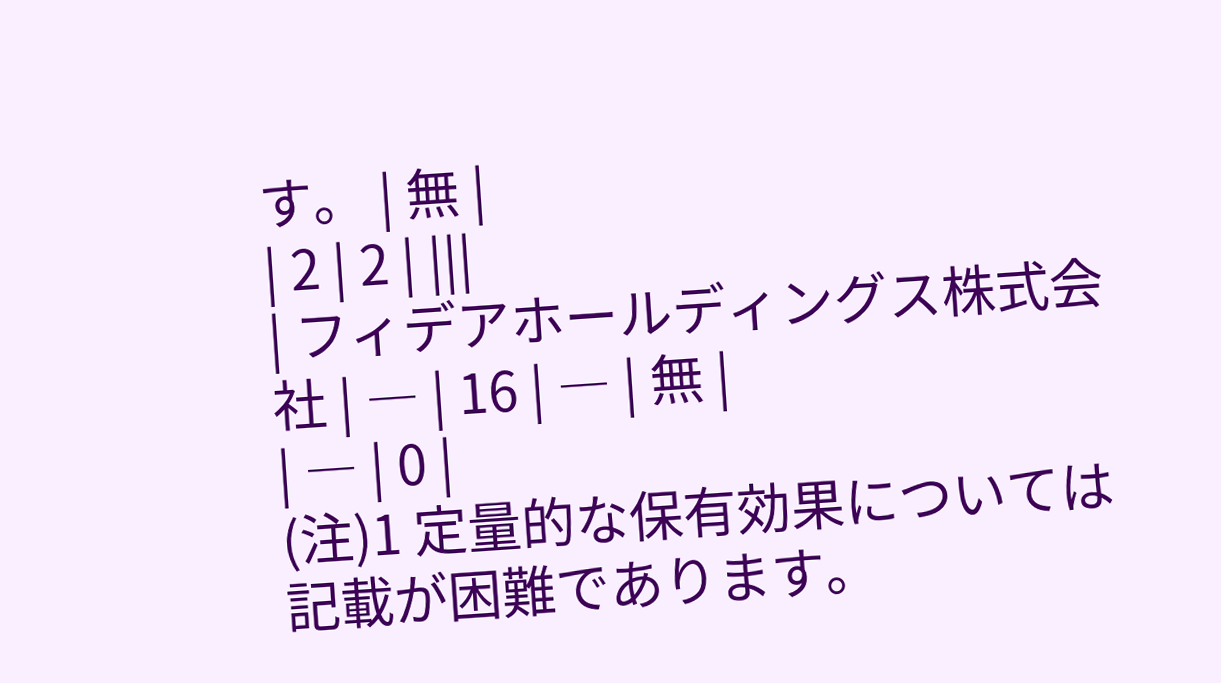す。 | 無 |
| 2 | 2 | |||
| フィデアホールディングス株式会社 | ― | 16 | ― | 無 |
| ― | 0 |
(注)1 定量的な保有効果については記載が困難であります。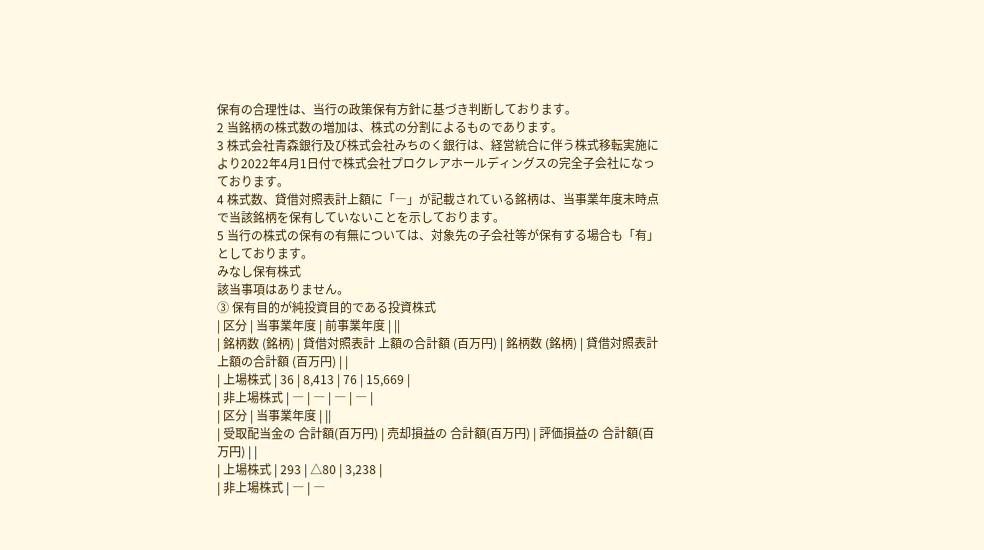保有の合理性は、当行の政策保有方針に基づき判断しております。
2 当銘柄の株式数の増加は、株式の分割によるものであります。
3 株式会社青森銀行及び株式会社みちのく銀行は、経営統合に伴う株式移転実施により2022年4月1日付で株式会社プロクレアホールディングスの完全子会社になっております。
4 株式数、貸借対照表計上額に「―」が記載されている銘柄は、当事業年度末時点で当該銘柄を保有していないことを示しております。
5 当行の株式の保有の有無については、対象先の子会社等が保有する場合も「有」としております。
みなし保有株式
該当事項はありません。
③ 保有目的が純投資目的である投資株式
| 区分 | 当事業年度 | 前事業年度 | ||
| 銘柄数 (銘柄) | 貸借対照表計 上額の合計額 (百万円) | 銘柄数 (銘柄) | 貸借対照表計 上額の合計額 (百万円) | |
| 上場株式 | 36 | 8,413 | 76 | 15,669 |
| 非上場株式 | ― | ― | ― | ― |
| 区分 | 当事業年度 | ||
| 受取配当金の 合計額(百万円) | 売却損益の 合計額(百万円) | 評価損益の 合計額(百万円) | |
| 上場株式 | 293 | △80 | 3,238 |
| 非上場株式 | ― | ―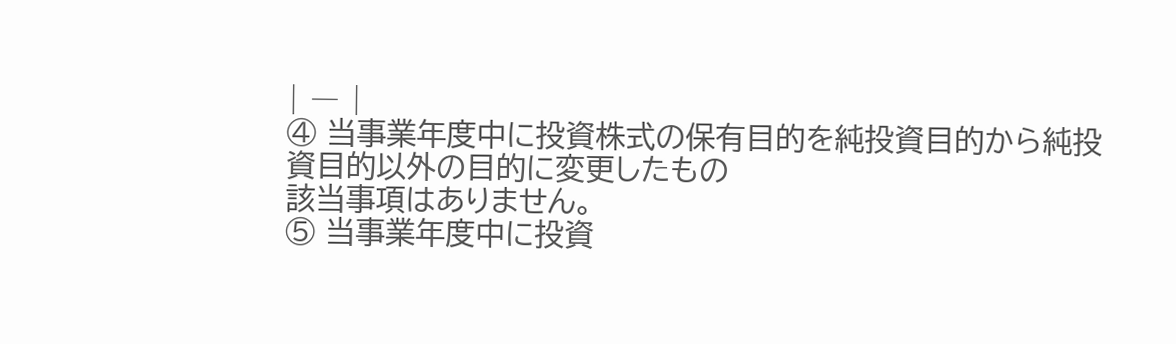| ― |
④ 当事業年度中に投資株式の保有目的を純投資目的から純投資目的以外の目的に変更したもの
該当事項はありません。
⑤ 当事業年度中に投資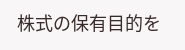株式の保有目的を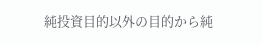純投資目的以外の目的から純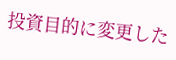投資目的に変更した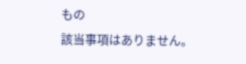もの
該当事項はありません。